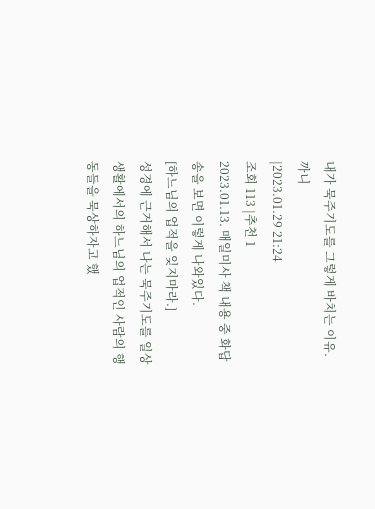내가 묵주기도를 그렇게 바치는 이유.
까니
|2023.01.29 21:24
조회 113 |추천 1
2023.01.13. 매일미사 책 내용 중 화답송을 보면 이렇게 나와있다.
[하느님의 업적을 잊지마라.]
성경에 근거해서 나는 묵주기도를 일상생활에서의 하느님의 업적인 사람의 행동들을 묵상하자고 했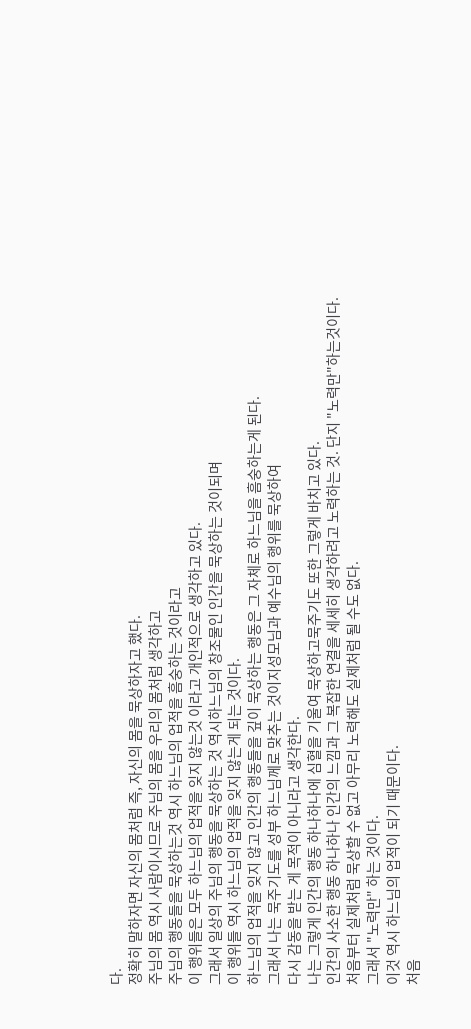다.
정확히 말하자면 자신의 몸처럼 즉, 자신의 몸을 묵상하자고 했다.
주님의 몸 역시 사람이시므로 주님의 몸을 우리의 몸처럼 생각하고
주님의 행동들을 묵상하는것 역시 하느님의 업적을 흠숭하는 것이라고
이 행위들은 모두 하느님의 업적을 잊지 않는것 이라고 개인적으로 생각하고 있다.
그래서 일상의 주님의 행동을 묵상하는 것 역시하느님의 창조물인 인간을 묵상하는 것이되며
이 행위들 역시 하느님의 업적을 잊지 않는게 되는 것이다.
하느님의 업적을 잊지 않고 인간의 행동들을 깊이 묵상하는 행동은 그 자체로 하느님을 흠숭하는게 된다.
그래서 나는 묵주기도를 성부 하느님께로 맞추는 것이지성모님과 예수님의 행위를 묵상하여
다시 감동을 받는 게 목적이 아니라고 생각한다.
나는 그렇게 인간의 행동 하나하나에 심혈을 기울여 묵상하고묵주기도 또한 그렇게 바치고 있다.
인간의 사소한 행동 하나하나 인간의 느낌과 그 복잡한 연결을 세세히 생각하려고 노력하는 것. 단지 "노력만"하는것이다.
처음부터 실제처럼 묵상할 수 없고 아무리 노력해도 실제처럼 될 수도 없다.
그래서 "노력만" 하는 것이다.
이것 역시 하느님의 업적이 되기 때문이다.
처음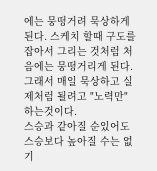에는 뭉떵거려 묵상하게 된다. 스케치 할때 구도를 잡아서 그리는 것처럼 처음에는 뭉떵거리게 된다.
그래서 매일 묵상하고 실제처럼 될려고 "노력만" 하는것이다.
스승과 같아질 순있어도 스승보다 높아질 수는 없기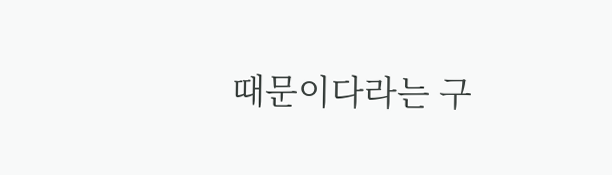때문이다라는 구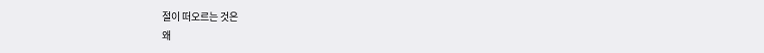절이 떠오르는 것은
왜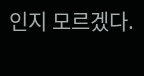인지 모르겠다.